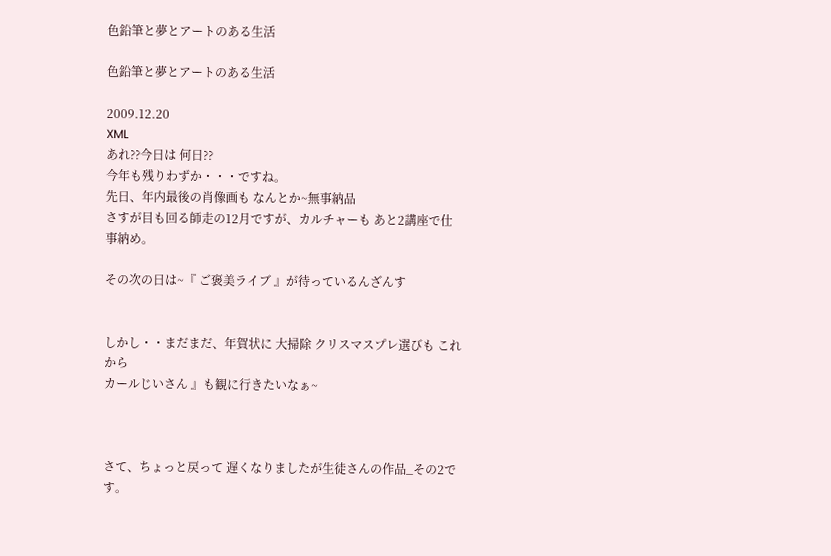色鉛筆と夢とアートのある生活

色鉛筆と夢とアートのある生活

2009.12.20
XML
あれ??今日は 何日??
今年も残りわずか・・・ですね。
先日、年内最後の肖像画も なんとか~無事納品
さすが目も回る師走の12月ですが、カルチャーも あと2講座で仕事納め。

その次の日は~『 ご褒美ライブ 』が待っているんざんす


しかし・・まだまだ、年賀状に 大掃除 クリスマスプレ選びも これから
カールじいさん 』も観に行きたいなぁ~



さて、ちょっと戻って 遅くなりましたが生徒さんの作品_その2です。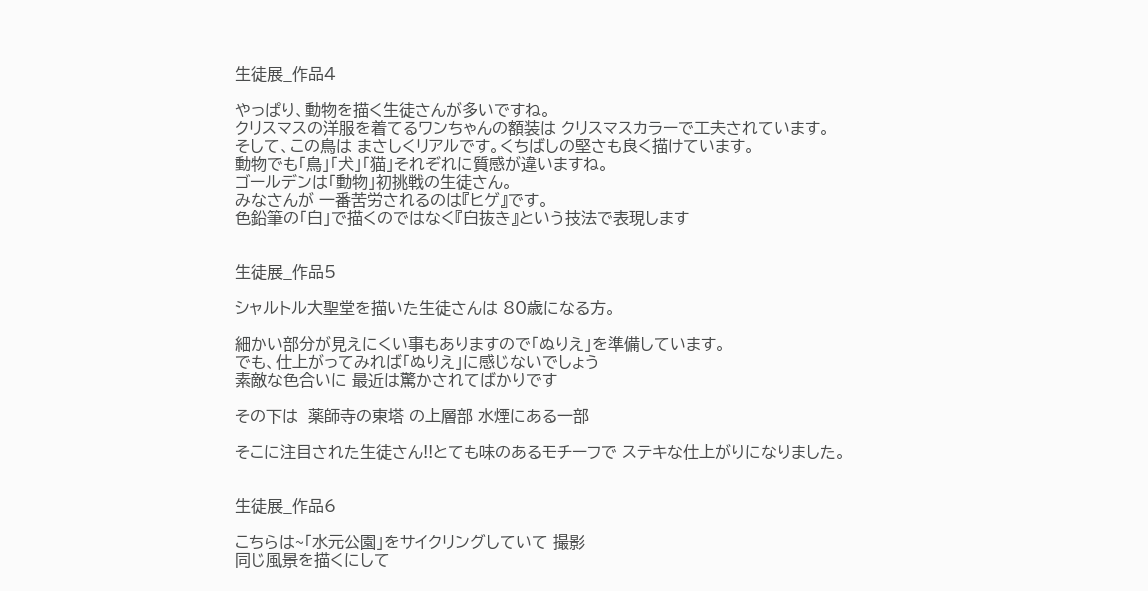生徒展_作品4

やっぱり、動物を描く生徒さんが多いですね。
クリスマスの洋服を着てるワンちゃんの額装は クリスマスカラーで工夫されています。
そして、この鳥は まさしくリアルです。くちばしの堅さも良く描けています。
動物でも「鳥」「犬」「猫」それぞれに質感が違いますね。
ゴールデンは「動物」初挑戦の生徒さん。
みなさんが 一番苦労されるのは『ヒゲ』です。
色鉛筆の「白」で描くのではなく『白抜き』という技法で表現します


生徒展_作品5

シャルトル大聖堂を描いた生徒さんは 80歳になる方。

細かい部分が見えにくい事もありますので「ぬりえ」を準備しています。
でも、仕上がってみれば「ぬりえ」に感じないでしょう
素敵な色合いに 最近は驚かされてばかりです

その下は  薬師寺の東塔 の上層部 水煙にある一部

そこに注目された生徒さん!!とても味のあるモチーフで ステキな仕上がりになりました。


生徒展_作品6

こちらは~「水元公園」をサイクリングしていて 撮影
同じ風景を描くにして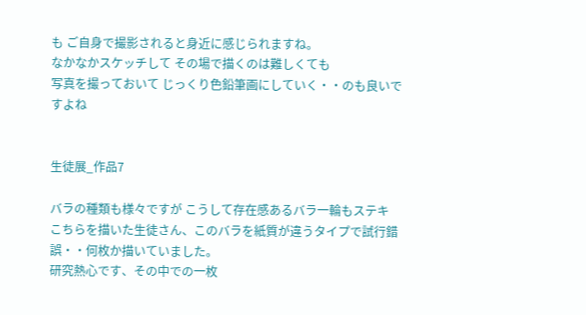も ご自身で撮影されると身近に感じられますね。
なかなかスケッチして その場で描くのは難しくても
写真を撮っておいて じっくり色鉛筆画にしていく・・のも良いですよね


生徒展_作品7

バラの種類も様々ですが こうして存在感あるバラ一輪もステキ
こちらを描いた生徒さん、このバラを紙質が違うタイプで試行錯誤・・何枚か描いていました。
研究熱心です、その中での一枚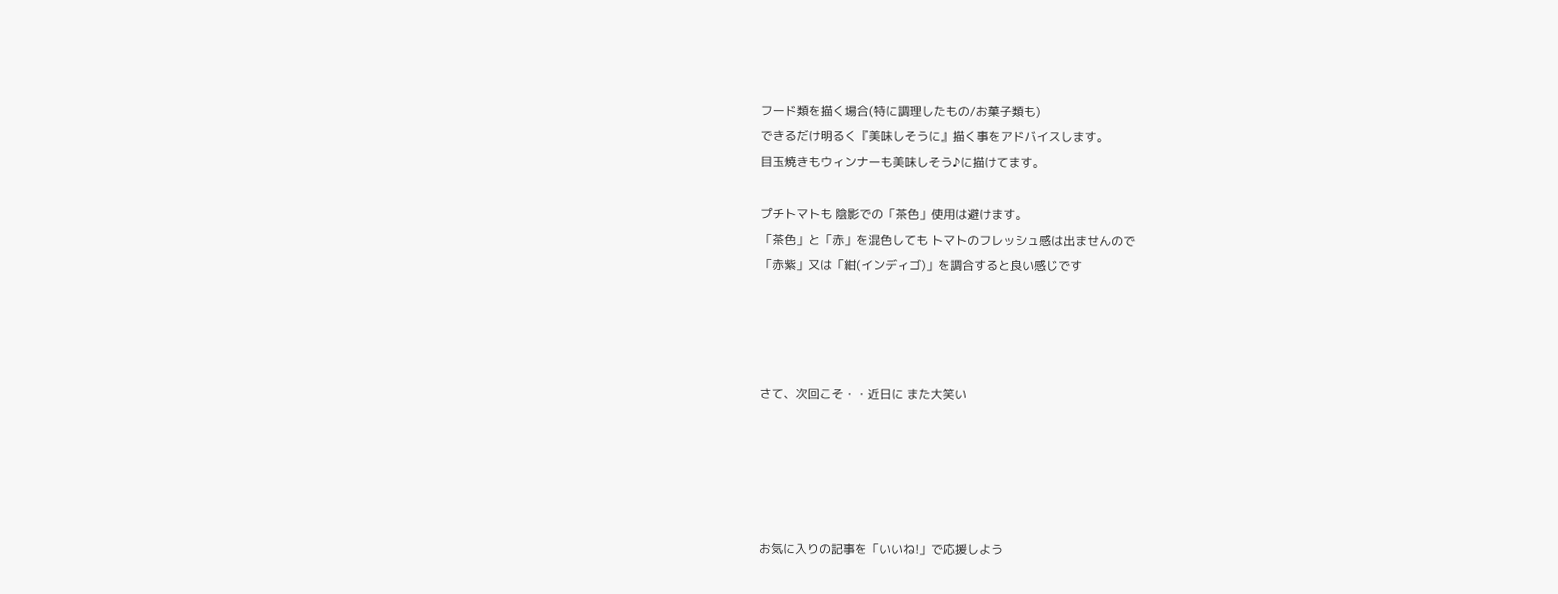フード類を描く場合(特に調理したもの/お菓子類も)
できるだけ明るく『美味しそうに』描く事をアドバイスします。
目玉焼きもウィンナーも美味しそう♪に描けてます。

プチトマトも 陰影での「茶色」使用は避けます。
「茶色」と「赤」を混色しても トマトのフレッシュ感は出ませんので
「赤紫」又は「紺(インディゴ)」を調合すると良い感じです




さて、次回こそ・・近日に また大笑い





お気に入りの記事を「いいね!」で応援しよう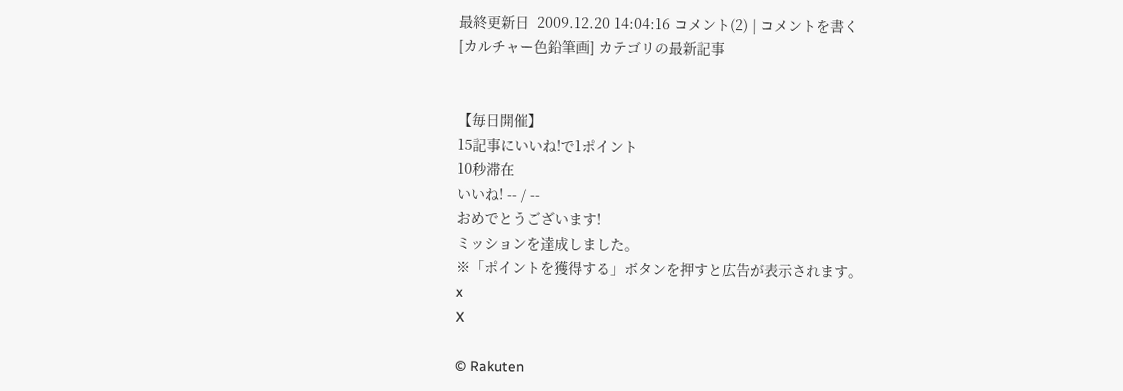最終更新日  2009.12.20 14:04:16 コメント(2) | コメントを書く
[カルチャー色鉛筆画] カテゴリの最新記事


【毎日開催】
15記事にいいね!で1ポイント
10秒滞在
いいね! -- / --
おめでとうございます!
ミッションを達成しました。
※「ポイントを獲得する」ボタンを押すと広告が表示されます。
x
X

© Rakuten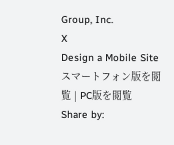Group, Inc.
X
Design a Mobile Site
スマートフォン版を閲覧 | PC版を閲覧
Share by: